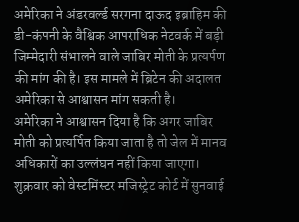अमेरिका ने अंडरवर्ल्ड सरगना दाऊद इब्राहिम की डी-कंपनी के वैश्विक आपराधिक नेटवर्क में बड़ी जिम्मेदारी संभालने वाले जाबिर मोती के प्रत्यर्पण की मांग की है। इस मामले में ब्रिटेन की अदालत अमेरिका से आश्वासन मांग सकती है।
अमेरिका ने आश्वासन दिया है कि अगर जाबिर मोती को प्रत्यर्पित किया जाता है तो जेल में मानव अधिकारों का उल्लंघन नहीं किया जाएगा। शुक्रवार को वेस्टमिंस्टर मजिस्ट्रेट कोर्ट में सुनवाई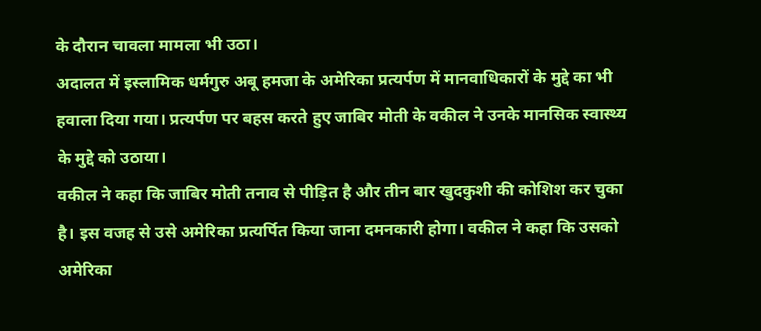के दौरान चावला मामला भी उठा।
अदालत में इस्लामिक धर्मगुरु अबू हमजा के अमेरिका प्रत्यर्पण में मानवाधिकारों के मुद्दे का भी हवाला दिया गया। प्रत्यर्पण पर बहस करते हुए जाबिर मोती के वकील ने उनके मानसिक स्वास्थ्य के मुद्दे को उठाया।
वकील ने कहा कि जाबिर मोती तनाव से पीड़ित है और तीन बार खुदकुशी की कोशिश कर चुका है। इस वजह से उसे अमेरिका प्रत्यर्पित किया जाना दमनकारी होगा। वकील ने कहा कि उसको अमेरिका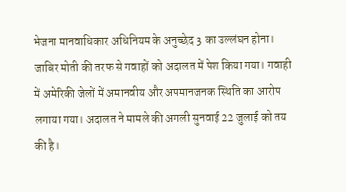भेजना मानवाधिकार अधिनियम के अनुच्छेद 3 का उल्लंघन होना।
जाबिर मोती की तरफ से गवाहों को अदालत में पेश किया गया। गवाही में अमेरिकी जेलों में अमानवीय और अपमानजनक स्थिति का आरोप लगाया गया। अदालत ने मामले की अगली सुनवाई 22 जुलाई को तय की है।